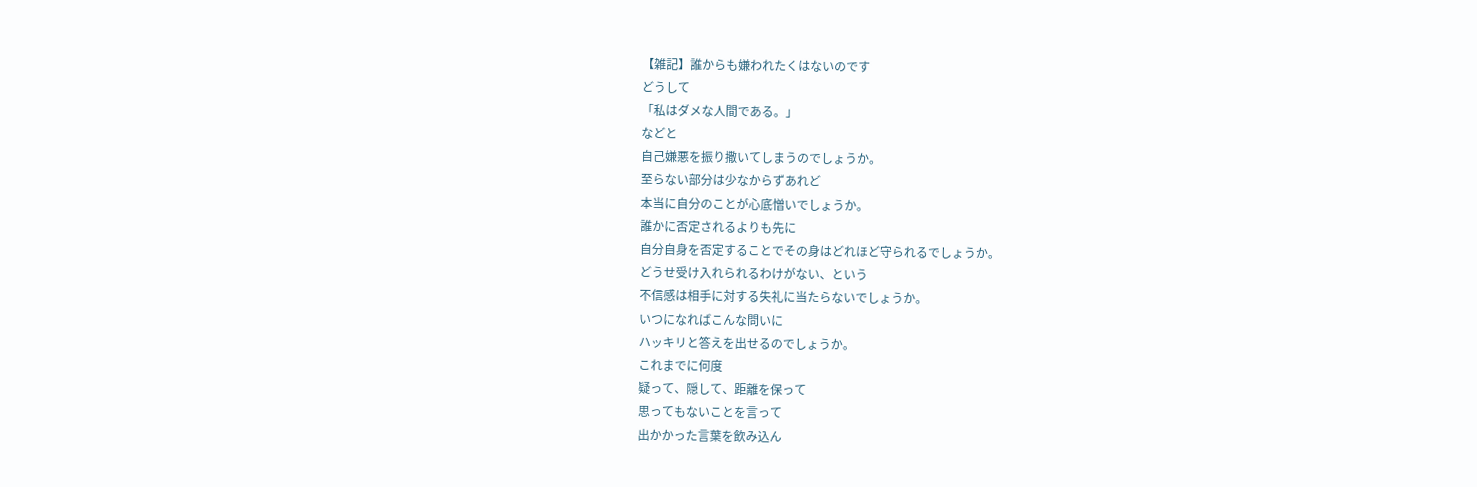【雑記】誰からも嫌われたくはないのです
どうして
「私はダメな人間である。」
などと
自己嫌悪を振り撒いてしまうのでしょうか。
至らない部分は少なからずあれど
本当に自分のことが心底憎いでしょうか。
誰かに否定されるよりも先に
自分自身を否定することでその身はどれほど守られるでしょうか。
どうせ受け入れられるわけがない、という
不信感は相手に対する失礼に当たらないでしょうか。
いつになればこんな問いに
ハッキリと答えを出せるのでしょうか。
これまでに何度
疑って、隠して、距離を保って
思ってもないことを言って
出かかった言葉を飲み込ん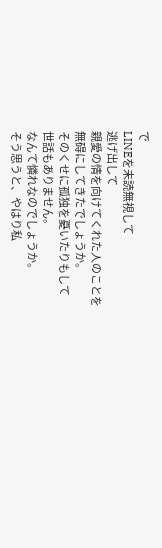で
LINEを未読無視して
逃げ出して
親愛の情を向けてくれた人のことを
無碍にしてきたでしょうか。
そのくせに孤独を憂いたりもして
世話もありません。
なんて憐れなのでしょうか。
そう思うと、やはり私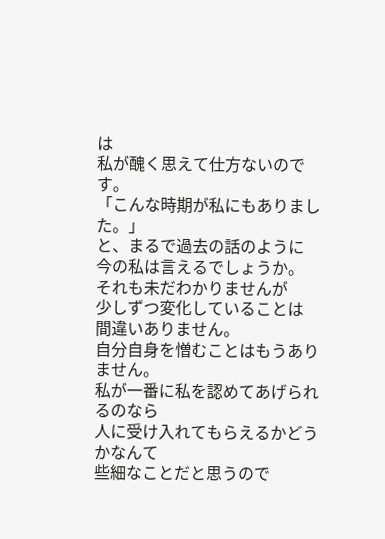は
私が醜く思えて仕方ないのです。
「こんな時期が私にもありました。」
と、まるで過去の話のように
今の私は言えるでしょうか。
それも未だわかりませんが
少しずつ変化していることは
間違いありません。
自分自身を憎むことはもうありません。
私が一番に私を認めてあげられるのなら
人に受け入れてもらえるかどうかなんて
些細なことだと思うので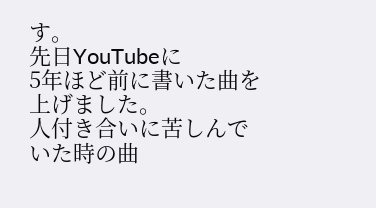す。
先日YouTubeに
5年ほど前に書いた曲を上げました。
人付き合いに苦しんでいた時の曲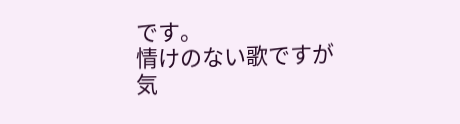です。
情けのない歌ですが
気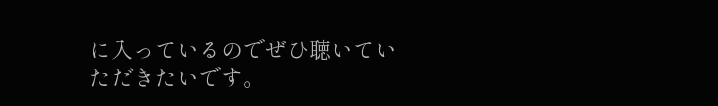に入っているのでぜひ聴いていただきたいです。